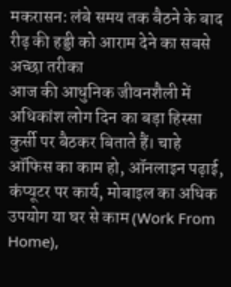मकरासन: लंबे समय तक बैठने के बाद रीढ़ की हड्डी को आराम देने का सबसे अच्छा तरीका
आज की आधुनिक जीवनशैली में अधिकांश लोग दिन का बड़ा हिस्सा कुर्सी पर बैठकर बिताते हैं। चाहे ऑफिस का काम हो, ऑनलाइन पढ़ाई, कंप्यूटर पर कार्य, मोबाइल का अधिक उपयोग या घर से काम (Work From Home),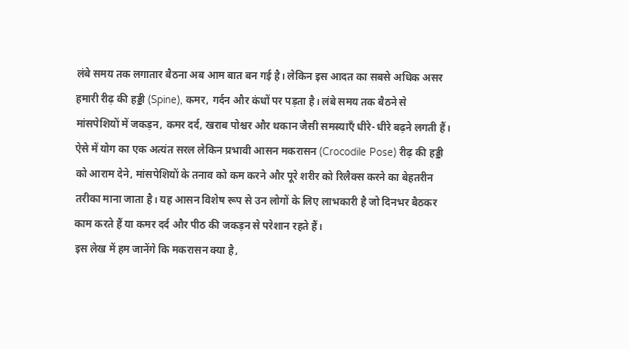लंबे समय तक लगातार बैठना अब आम बात बन गई है। लेकिन इस आदत का सबसे अधिक असर हमारी रीढ़ की हड्डी (Spine), कमर, गर्दन और कंधों पर पड़ता है। लंबे समय तक बैठने से मांसपेशियों में जकड़न, कमर दर्द, खराब पोश्चर और थकान जैसी समस्याएँ धीरे-धीरे बढ़ने लगती हैं।
ऐसे में योग का एक अत्यंत सरल लेकिन प्रभावी आसन मकरासन (Crocodile Pose) रीढ़ की हड्डी को आराम देने, मांसपेशियों के तनाव को कम करने और पूरे शरीर को रिलैक्स करने का बेहतरीन तरीका माना जाता है। यह आसन विशेष रूप से उन लोगों के लिए लाभकारी है जो दिनभर बैठकर काम करते हैं या कमर दर्द और पीठ की जकड़न से परेशान रहते हैं।
इस लेख में हम जानेंगे कि मकरासन क्या है,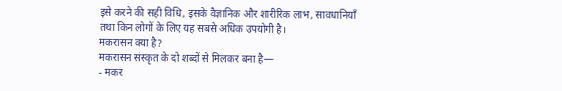इसे करने की सही विधि, इसके वैज्ञानिक और शारीरिक लाभ, सावधानियाँ तथा किन लोगों के लिए यह सबसे अधिक उपयोगी है।
मकरासन क्या है?
मकरासन संस्कृत के दो शब्दों से मिलकर बना है—
- मकर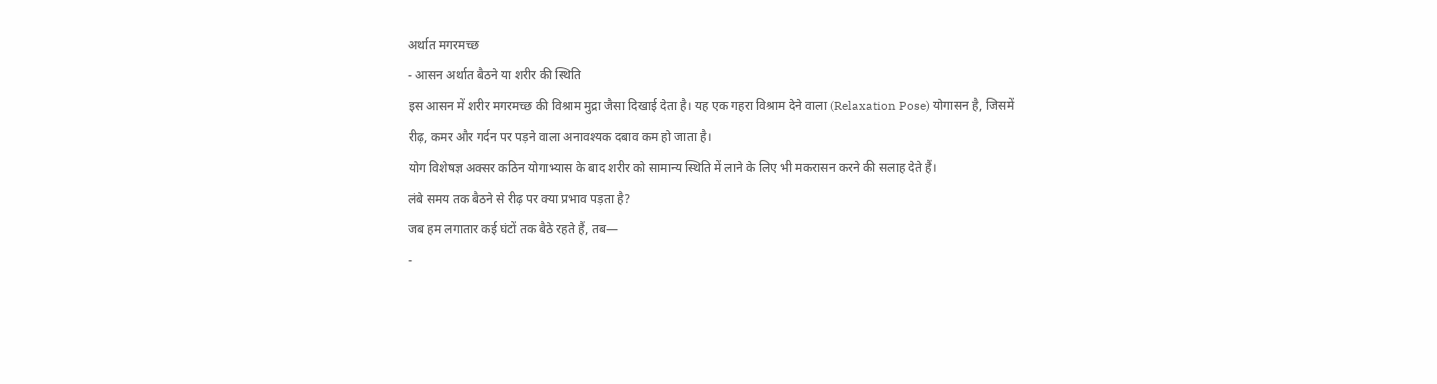अर्थात मगरमच्छ
- आसन अर्थात बैठने या शरीर की स्थिति
इस आसन में शरीर मगरमच्छ की विश्राम मुद्रा जैसा दिखाई देता है। यह एक गहरा विश्राम देने वाला (Relaxation Pose) योगासन है, जिसमें रीढ़, कमर और गर्दन पर पड़ने वाला अनावश्यक दबाव कम हो जाता है।
योग विशेषज्ञ अक्सर कठिन योगाभ्यास के बाद शरीर को सामान्य स्थिति में लाने के लिए भी मकरासन करने की सलाह देते हैं।
लंबे समय तक बैठने से रीढ़ पर क्या प्रभाव पड़ता है?
जब हम लगातार कई घंटों तक बैठे रहते हैं, तब—
-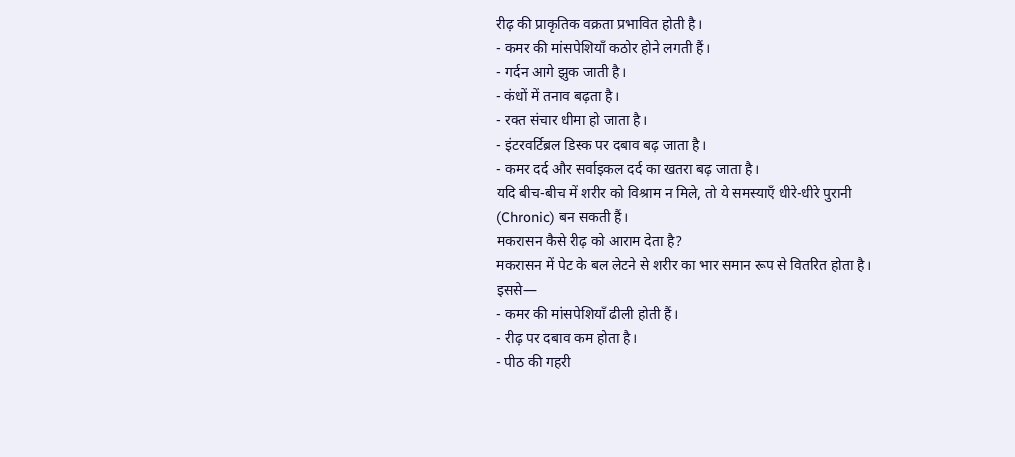रीढ़ की प्राकृतिक वक्रता प्रभावित होती है।
- कमर की मांसपेशियाँ कठोर होने लगती हैं।
- गर्दन आगे झुक जाती है।
- कंधों में तनाव बढ़ता है।
- रक्त संचार धीमा हो जाता है।
- इंटरवर्टिब्रल डिस्क पर दबाव बढ़ जाता है।
- कमर दर्द और सर्वाइकल दर्द का खतरा बढ़ जाता है।
यदि बीच-बीच में शरीर को विश्राम न मिले, तो ये समस्याएँ धीरे-धीरे पुरानी (Chronic) बन सकती हैं।
मकरासन कैसे रीढ़ को आराम देता है?
मकरासन में पेट के बल लेटने से शरीर का भार समान रूप से वितरित होता है। इससे—
- कमर की मांसपेशियाँ ढीली होती हैं।
- रीढ़ पर दबाव कम होता है।
- पीठ की गहरी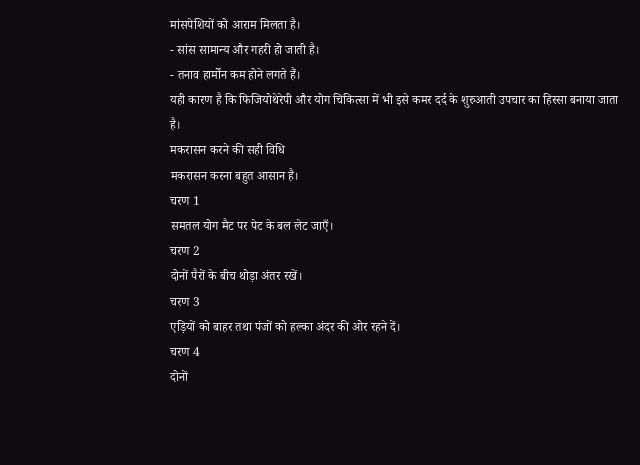मांसपेशियों को आराम मिलता है।
- सांस सामान्य और गहरी हो जाती है।
- तनाव हार्मोन कम होने लगते हैं।
यही कारण है कि फिजियोथेरेपी और योग चिकित्सा में भी इसे कमर दर्द के शुरुआती उपचार का हिस्सा बनाया जाता है।
मकरासन करने की सही विधि
मकरासन करना बहुत आसान है।
चरण 1
समतल योग मैट पर पेट के बल लेट जाएँ।
चरण 2
दोनों पैरों के बीच थोड़ा अंतर रखें।
चरण 3
एड़ियों को बाहर तथा पंजों को हल्का अंदर की ओर रहने दें।
चरण 4
दोनों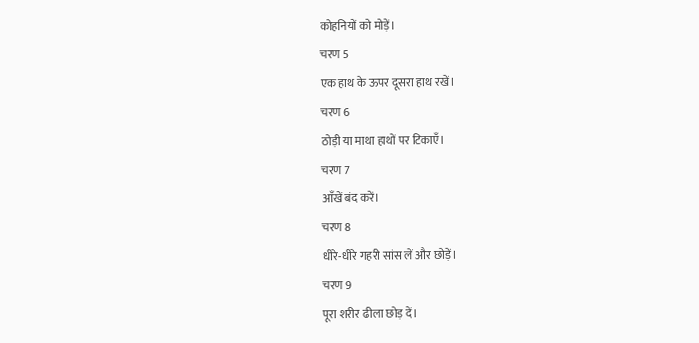कोहनियों को मोड़ें।
चरण 5
एक हाथ के ऊपर दूसरा हाथ रखें।
चरण 6
ठोड़ी या माथा हाथों पर टिकाएँ।
चरण 7
आँखें बंद करें।
चरण 8
धीरे-धीरे गहरी सांस लें और छोड़ें।
चरण 9
पूरा शरीर ढीला छोड़ दें।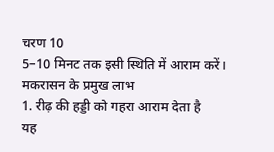चरण 10
5–10 मिनट तक इसी स्थिति में आराम करें।
मकरासन के प्रमुख लाभ
1. रीढ़ की हड्डी को गहरा आराम देता है
यह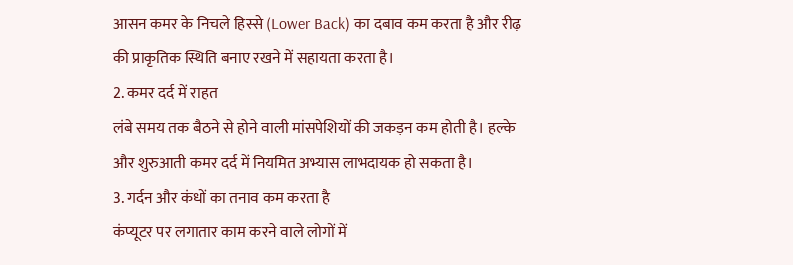आसन कमर के निचले हिस्से (Lower Back) का दबाव कम करता है और रीढ़ की प्राकृतिक स्थिति बनाए रखने में सहायता करता है।
2. कमर दर्द में राहत
लंबे समय तक बैठने से होने वाली मांसपेशियों की जकड़न कम होती है। हल्के और शुरुआती कमर दर्द में नियमित अभ्यास लाभदायक हो सकता है।
3. गर्दन और कंधों का तनाव कम करता है
कंप्यूटर पर लगातार काम करने वाले लोगों में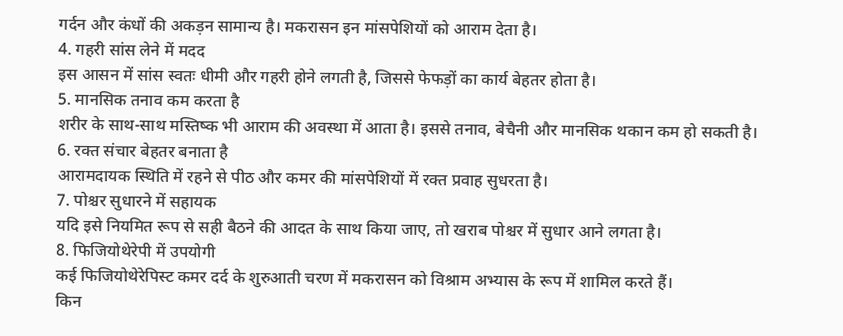गर्दन और कंधों की अकड़न सामान्य है। मकरासन इन मांसपेशियों को आराम देता है।
4. गहरी सांस लेने में मदद
इस आसन में सांस स्वतः धीमी और गहरी होने लगती है, जिससे फेफड़ों का कार्य बेहतर होता है।
5. मानसिक तनाव कम करता है
शरीर के साथ-साथ मस्तिष्क भी आराम की अवस्था में आता है। इससे तनाव, बेचैनी और मानसिक थकान कम हो सकती है।
6. रक्त संचार बेहतर बनाता है
आरामदायक स्थिति में रहने से पीठ और कमर की मांसपेशियों में रक्त प्रवाह सुधरता है।
7. पोश्चर सुधारने में सहायक
यदि इसे नियमित रूप से सही बैठने की आदत के साथ किया जाए, तो खराब पोश्चर में सुधार आने लगता है।
8. फिजियोथेरेपी में उपयोगी
कई फिजियोथेरेपिस्ट कमर दर्द के शुरुआती चरण में मकरासन को विश्राम अभ्यास के रूप में शामिल करते हैं।
किन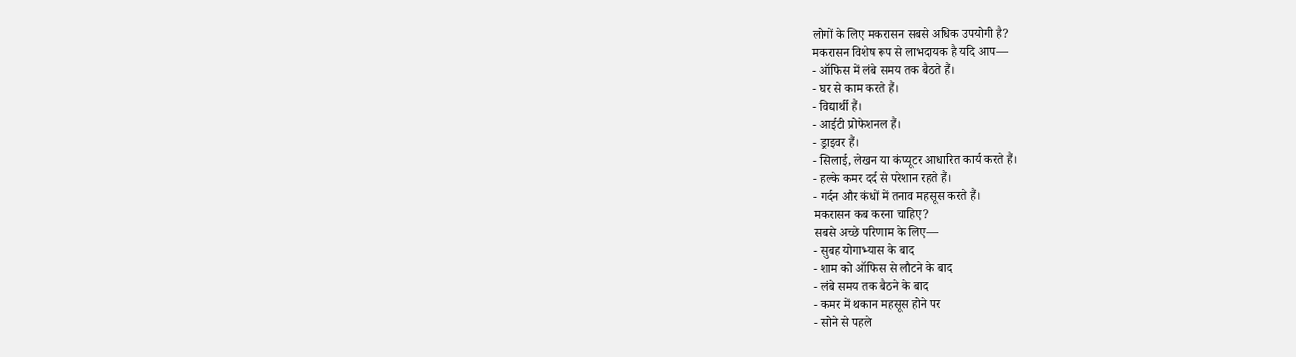लोगों के लिए मकरासन सबसे अधिक उपयोगी है?
मकरासन विशेष रूप से लाभदायक है यदि आप—
- ऑफिस में लंबे समय तक बैठते हैं।
- घर से काम करते हैं।
- विद्यार्थी हैं।
- आईटी प्रोफेशनल हैं।
- ड्राइवर हैं।
- सिलाई, लेखन या कंप्यूटर आधारित कार्य करते हैं।
- हल्के कमर दर्द से परेशान रहते हैं।
- गर्दन और कंधों में तनाव महसूस करते हैं।
मकरासन कब करना चाहिए?
सबसे अच्छे परिणाम के लिए—
- सुबह योगाभ्यास के बाद
- शाम को ऑफिस से लौटने के बाद
- लंबे समय तक बैठने के बाद
- कमर में थकान महसूस होने पर
- सोने से पहले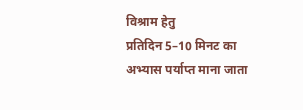विश्राम हेतु
प्रतिदिन 5–10 मिनट का अभ्यास पर्याप्त माना जाता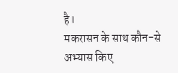है।
मकरासन के साथ कौन-से अभ्यास किए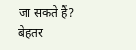जा सकते हैं?
बेहतर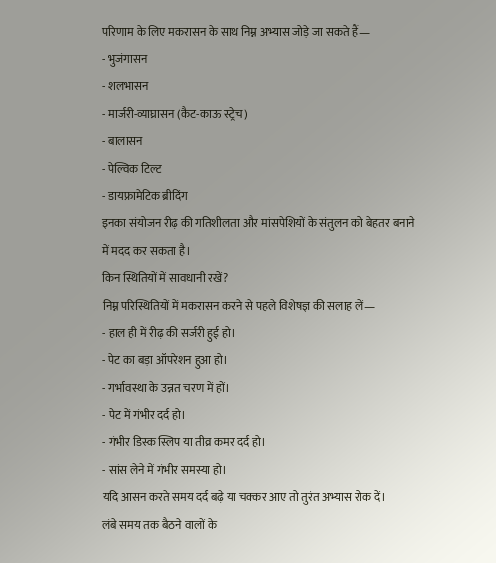परिणाम के लिए मकरासन के साथ निम्न अभ्यास जोड़े जा सकते हैं—
- भुजंगासन
- शलभासन
- मार्जरी-व्याघ्रासन (कैट-काऊ स्ट्रेच)
- बालासन
- पेल्विक टिल्ट
- डायफ्रामेटिक ब्रीदिंग
इनका संयोजन रीढ़ की गतिशीलता और मांसपेशियों के संतुलन को बेहतर बनाने में मदद कर सकता है।
किन स्थितियों में सावधानी रखें?
निम्न परिस्थितियों में मकरासन करने से पहले विशेषज्ञ की सलाह लें—
- हाल ही में रीढ़ की सर्जरी हुई हो।
- पेट का बड़ा ऑपरेशन हुआ हो।
- गर्भावस्था के उन्नत चरण में हों।
- पेट में गंभीर दर्द हो।
- गंभीर डिस्क स्लिप या तीव्र कमर दर्द हो।
- सांस लेने में गंभीर समस्या हो।
यदि आसन करते समय दर्द बढ़े या चक्कर आए तो तुरंत अभ्यास रोक दें।
लंबे समय तक बैठने वालों के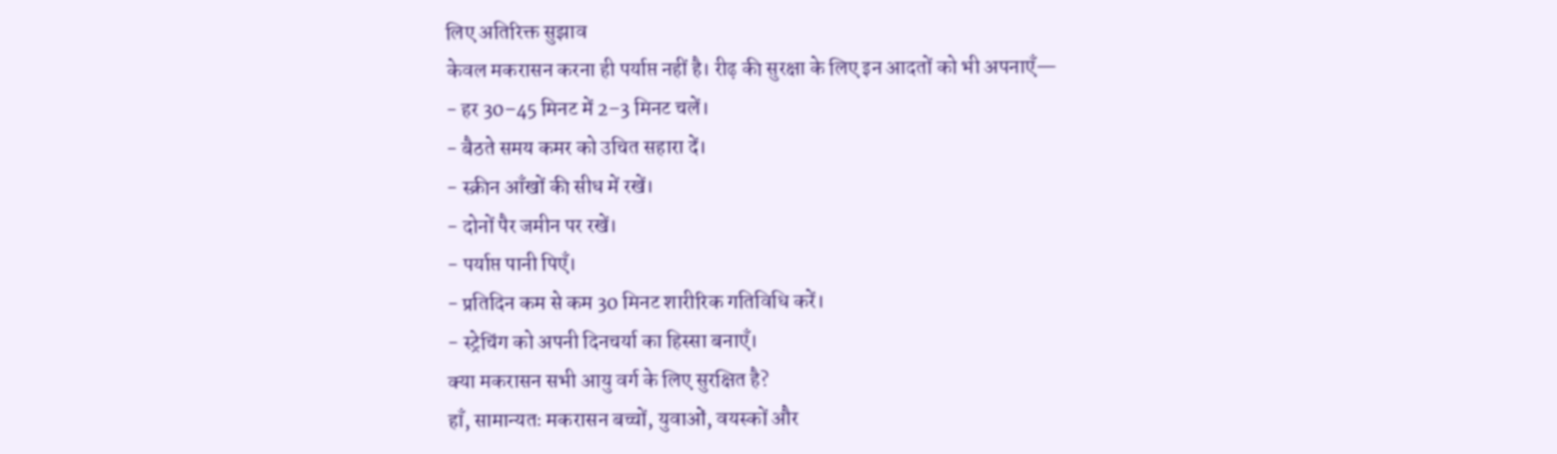लिए अतिरिक्त सुझाव
केवल मकरासन करना ही पर्याप्त नहीं है। रीढ़ की सुरक्षा के लिए इन आदतों को भी अपनाएँ—
- हर 30–45 मिनट में 2–3 मिनट चलें।
- बैठते समय कमर को उचित सहारा दें।
- स्क्रीन आँखों की सीध में रखें।
- दोनों पैर जमीन पर रखें।
- पर्याप्त पानी पिएँ।
- प्रतिदिन कम से कम 30 मिनट शारीरिक गतिविधि करें।
- स्ट्रेचिंग को अपनी दिनचर्या का हिस्सा बनाएँ।
क्या मकरासन सभी आयु वर्ग के लिए सुरक्षित है?
हाँ, सामान्यतः मकरासन बच्चों, युवाओं, वयस्कों और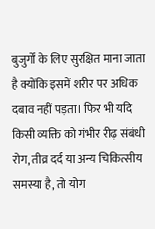बुजुर्गों के लिए सुरक्षित माना जाता है क्योंकि इसमें शरीर पर अधिक दबाव नहीं पड़ता। फिर भी यदि किसी व्यक्ति को गंभीर रीढ़ संबंधी रोग, तीव्र दर्द या अन्य चिकित्सीय समस्या है, तो योग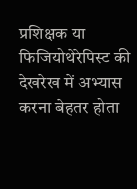प्रशिक्षक या फिजियोथेरेपिस्ट की देखरेख में अभ्यास करना बेहतर होता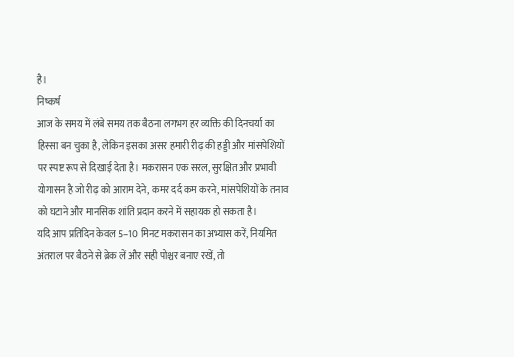है।
निष्कर्ष
आज के समय में लंबे समय तक बैठना लगभग हर व्यक्ति की दिनचर्या का हिस्सा बन चुका है, लेकिन इसका असर हमारी रीढ़ की हड्डी और मांसपेशियों पर स्पष्ट रूप से दिखाई देता है। मकरासन एक सरल, सुरक्षित और प्रभावी योगासन है जो रीढ़ को आराम देने, कमर दर्द कम करने, मांसपेशियों के तनाव को घटाने और मानसिक शांति प्रदान करने में सहायक हो सकता है।
यदि आप प्रतिदिन केवल 5–10 मिनट मकरासन का अभ्यास करें, नियमित अंतराल पर बैठने से ब्रेक लें और सही पोश्चर बनाए रखें, तो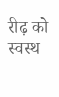रीढ़ को स्वस्थ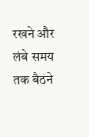रखने और लंबे समय तक बैठने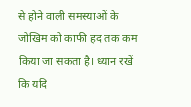से होने वाली समस्याओं के जोखिम को काफी हद तक कम किया जा सकता है। ध्यान रखें कि यदि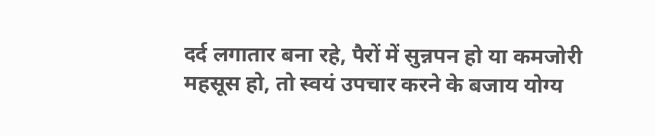दर्द लगातार बना रहे, पैरों में सुन्नपन हो या कमजोरी महसूस हो, तो स्वयं उपचार करने के बजाय योग्य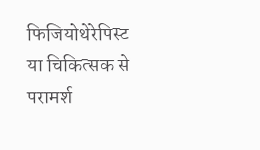फिजियोथेरेपिस्ट या चिकित्सक से परामर्श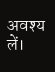अवश्य लें।